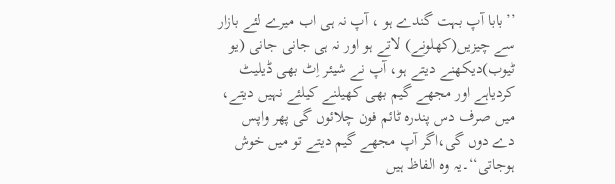’’بابا آپ بہت گندے ہو ، آپ نہ ہی اب میرے لئے بازار سے چیزیں(کھلونے) لاتے ہو اور نہ ہی جانی جانی (یو ٹیوب)دیکھنے دیتے ہو، آپ نے شیئر اِٹ بھی ڈیلیٹ کردیاہے اور مجھے گیم بھی کھیلنے کیلئے نہیں دیتے، میں صرف دس پندرہ ٹائم فون چلائوں گی پھر واپس دے دوں گی،اگر آپ مجھے گیم دیتے تو میں خوش ہوجاتی‘‘۔یہ وہ الفاظ ہیں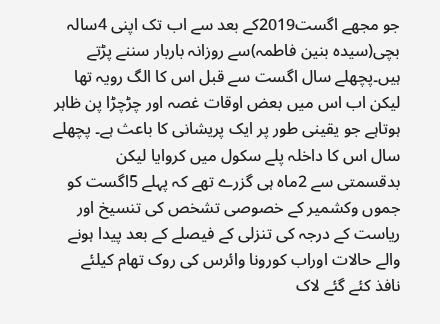جو مجھے اگست2019کے بعد سے اب تک اپنی 4سالہ بچی(سیدہ بنین فاطمہ)سے روزانہ باربار سننے پڑتے ہیں۔پچھلے سال اگست سے قبل اس کا الگ رویہ تھا لیکن اب اس میں بعض اوقات غصہ اور چڑچڑا پن ظاہر ہوتاہے جو یقینی طور پر ایک پریشانی کا باعث ہے۔ پچھلے سال اس کا داخلہ پلے سکول میں کروایا لیکن بدقسمتی سے 2ماہ ہی گزرے تھے کہ پہلے 5اگست کو جموں وکشمیر کے خصوصی تشخص کی تنسیخ اور ریاست کے درجہ کی تنزلی کے فیصلے کے بعد پیدا ہونے والے حالات اوراب کورونا وائرس کی روک تھام کیلئے نافذ کئے گئے لاک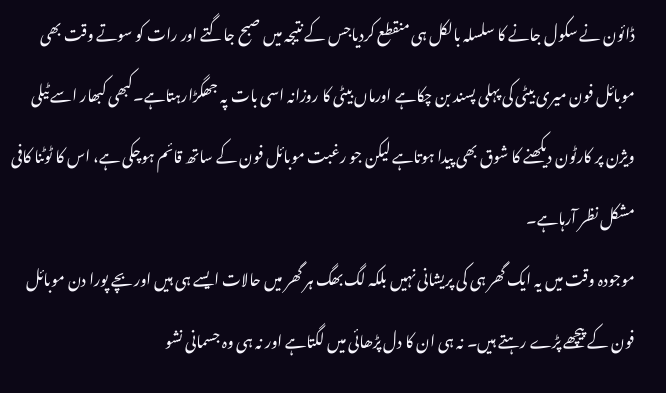ڈائون نے سکول جانے کا سلسلہ بالکل ہی منقطع کردیاجس کے نتیجہ میں صبح جاگتے اور رات کو سوتے وقت بھی موبائل فون میری بیٹی کی پہلی پسند بن چکاہے اورماں بیٹی کا روزانہ اسی بات پہ جھگڑارہتاہے۔کبھی کبھار اسے ٹیلی ویژن پر کارٹون دیکھنے کا شوق بھی پیدا ہوتاہے لیکن جو رغبت موبائل فون کے ساتھ قائم ہوچکی ہے، اس کا ٹوٹنا کافی مشکل نظر آرہاہے۔
موجودہ وقت میں یہ ایک گھر ہی کی پریشانی نہیں بلکہ لگ بھگ ہر گھر میں حالات ایسے ہی ہیں اور بچے پورا دن موبائل فون کے پیچھے پڑے رہتے ہیں۔ نہ ہی ان کا دل پڑھائی میں لگتاہے اور نہ ہی وہ جسمانی نشو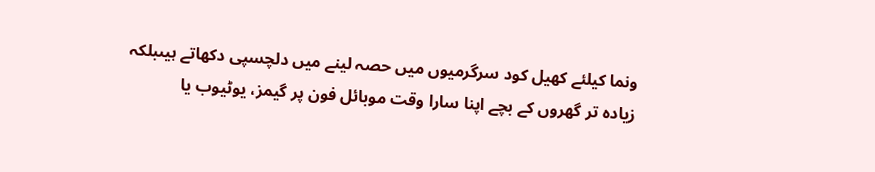ونما کیلئے کھیل کود سرگرمیوں میں حصہ لینے میں دلچسپی دکھاتے ہیںبلکہ زیادہ تر گھروں کے بچے اپنا سارا وقت موبائل فون پر گیمز، یوٹیوب یا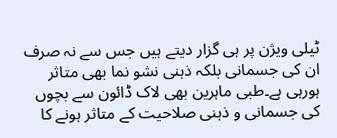ٹیلی ویژن پر ہی گزار دیتے ہیں جس سے نہ صرف ان کی جسمانی بلکہ ذہنی نشو نما بھی متاثر ہورہی ہے۔طبی ماہرین بھی لاک ڈائون سے بچوں کی جسمانی و ذہنی صلاحیت کے متاثر ہونے کا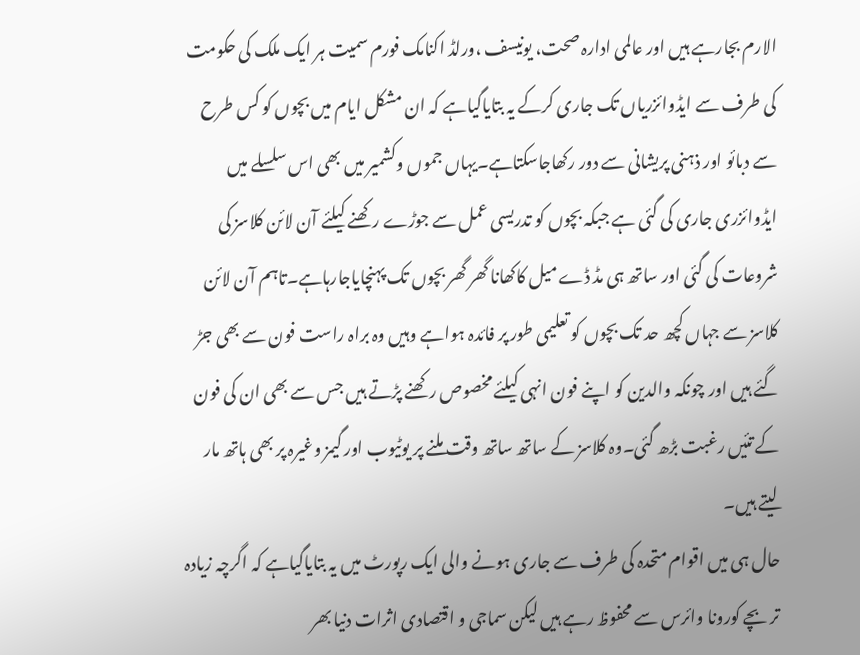الارم بجارہے ہیں اور عالمی ادارہ صحت، یونیسف ،ورلڈ اکنامک فورم سمیت ہر ایک ملک کی حکومت کی طرف سے ایڈوائزریاں تک جاری کرکے یہ بتایاگیاہے کہ ان مشکل ایام میں بچوں کو کس طرح سے دبائو اور ذہنی پریشانی سے دور رکھاجاسکتاہے۔یہاں جموں وکشمیر میں بھی اس سلسلے میں ایڈوائزری جاری کی گئی ہے جبکہ بچوں کو تدریسی عمل سے جوڑے رکھنے کیلئے آن لائن کلاسز کی شروعات کی گئی اور ساتھ ہی مڈ ڈے میل کاکھانا گھر گھر بچوں تک پہنچایاجارہاہے۔تاہم آن لائن کلاسز سے جہاں کچھ حد تک بچوں کو تعلیمی طور پر فائدہ ہواہے وہیں وہ براہ راست فون سے بھی جڑ گئے ہیں اور چونکہ والدین کو اپنے فون انہی کیلئے مخصوص رکھنے پڑتے ہیں جس سے بھی ان کی فون کے تئیں رغبت بڑھ گئی۔وہ کلاسز کے ساتھ ساتھ وقت ملنے پر یوٹیوب اور گیمز وغیرہ پر بھی ہاتھ مار لیتے ہیں۔
حال ہی میں اقوام متحدہ کی طرف سے جاری ہونے والی ایک رپورٹ میں یہ بتایاگیاہے کہ اگرچہ زیادہ تر بچے کورونا وائرس سے محفوظ رہے ہیں لیکن سماجی و اقتصادی اثرات دنیا بھر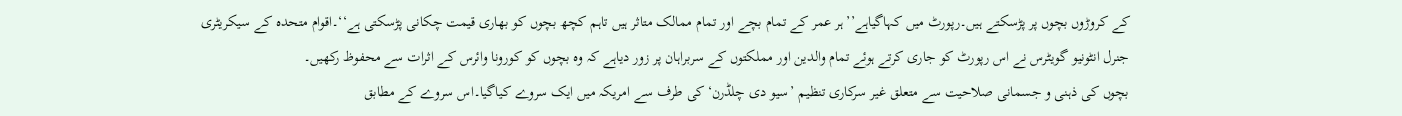کے کروڑوں بچوں پر پڑسکتے ہیں۔رپورٹ میں کہاگیاہے’’ہر عمر کے تمام بچے اور تمام ممالک متاثر ہیں تاہم کچھ بچوں کو بھاری قیمت چکانی پڑسکتی ہے‘‘۔اقوام متحدہ کے سیکریٹری جنرل انٹونیو گویٹرس نے اس رپورٹ کو جاری کرتے ہوئے تمام والدین اور مملکتوں کے سربراہان پر زور دیاہے کہ وہ بچوں کو کورونا وائرس کے اثرات سے محفوظ رکھیں۔
بچوں کی ذہنی و جسمانی صلاحیت سے متعلق غیر سرکاری تنظیم ’سیو دی چلڈرن‘کی طرف سے امریکہ میں ایک سروے کیاگیا۔اس سروے کے مطابق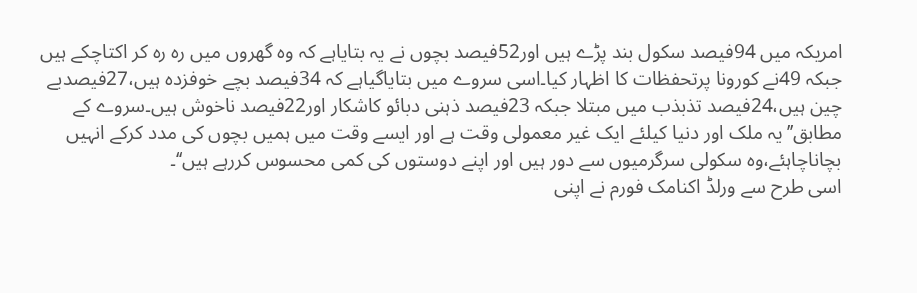امریکہ میں 94فیصد سکول بند پڑے ہیں اور52فیصد بچوں نے یہ بتایاہے کہ وہ گھروں میں رہ رہ کر اکتاچکے ہیں جبکہ 49نے کورونا پرتحفظات کا اظہار کیا۔اسی سروے میں بتایاگیاہے کہ 34فیصد بچے خوفزدہ ہیں،27فیصدبے چین ہیں،24فیصد تذبذب میں مبتلا جبکہ 23فیصد ذہنی دبائو کاشکار اور22فیصد ناخوش ہیں۔سروے کے مطابق’’یہ ملک اور دنیا کیلئے ایک غیر معمولی وقت ہے اور ایسے وقت میں ہمیں بچوں کی مدد کرکے انہیں بچاناچاہئے،وہ سکولی سرگرمیوں سے دور ہیں اور اپنے دوستوں کی کمی محسوس کررہے ہیں‘‘۔
اسی طرح سے ورلڈ اکنامک فورم نے اپنی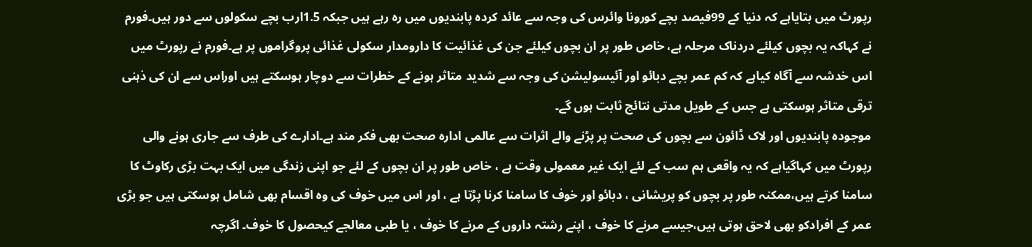رپورٹ میں بتایاہے کہ دنیا کے 99فیصد بچے کورونا وائرس کی وجہ سے عائد کردہ پابندیوں میں رہ رہے ہیں جبکہ 1.5ارب بچے سکولوں سے دور ہیں۔فورم نے کہاکہ یہ بچوں کیلئے دردناک مرحلہ ہے، خاص طور پر ان بچوں کیلئے جن کی غذائیت کا دارومدار سکولی غذائی پروگراموں پر ہے۔فورم نے رپورٹ میں اس خدشہ سے آگاہ کیاہے کہ کم عمر بچے دبائو اور آئیسولیشن کی وجہ سے شدید متاثر ہونے کے خطرات سے دوچار ہوسکتے ہیں اوراس سے ان کی ذہنی ترقی متاثر ہوسکتی ہے جس کے طویل مدتی نتائج ثابت ہوں گے۔
موجودہ پابندیوں اور لاک ڈائون سے بچوں کی صحت پر پڑنے والے اثرات سے عالمی ادارہ صحت بھی فکر مند ہے۔ادارے کی طرف سے جاری ہونے والی رپورٹ میں کہاگیاہے کہ یہ واقعی ہم سب کے لئے ایک غیر معمولی وقت ہے ، خاص طور پر ان بچوں کے لئے جو اپنی زندگی میں ایک بہت بڑی رکاوٹ کا سامنا کرتے ہیں،ممکنہ طور پر بچوں کو پریشانی ، دبائو اور خوف کا سامنا کرنا پڑتا ہے ، اور اس میں خوف کی وہ اقسام بھی شامل ہوسکتی ہیں جو بڑی عمر کے افرادکو بھی لاحق ہوتی ہیں،جیسے مرنے کا خوف ، اپنے رشتہ داروں کے مرنے کا خوف ، یا طبی معالجے کیحصول کا خوف۔ اگرچہ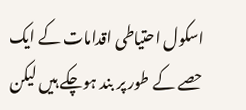اسکول احتیاطی اقدامات کے ایک حصے کے طور پر بند ہوچکے ہیں لیکن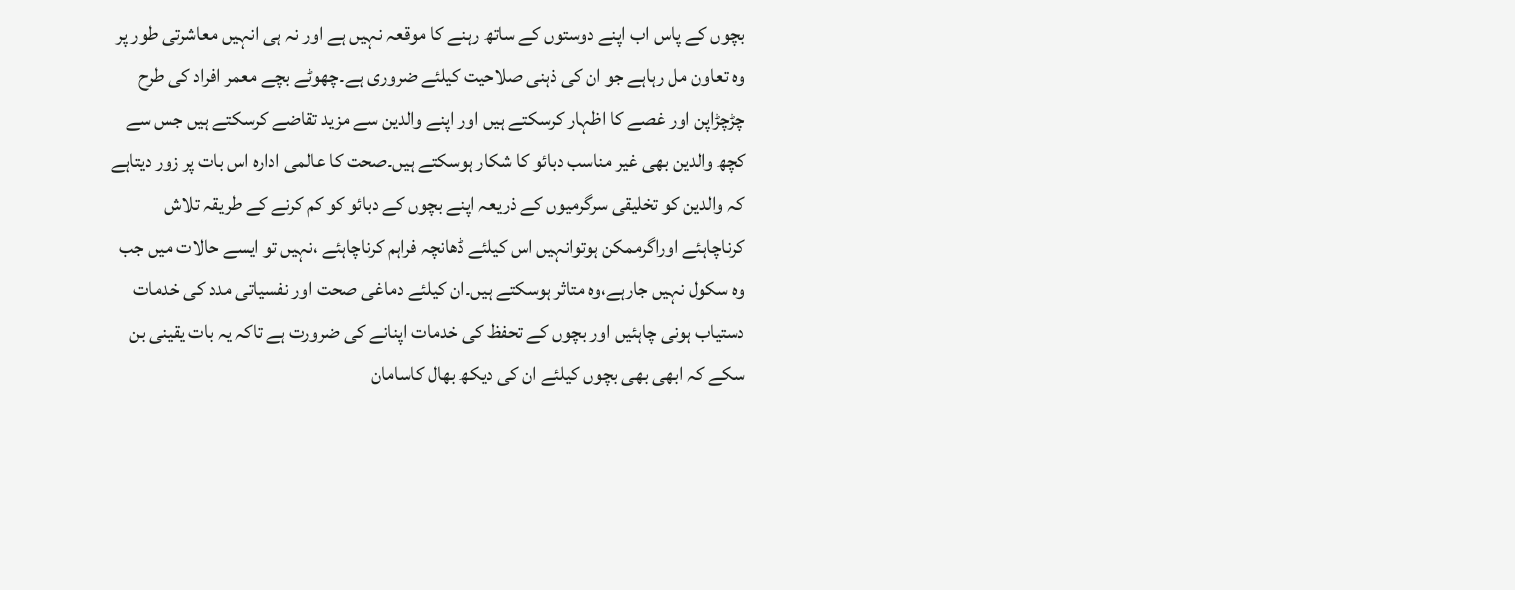بچوں کے پاس اب اپنے دوستوں کے ساتھ رہنے کا موقعہ نہیں ہے اور نہ ہی انہیں معاشرتی طور پر وہ تعاون مل رہاہے جو ان کی ذہنی صلاحیت کیلئے ضروری ہے۔چھوٹے بچے معمر افراد کی طرح چڑچڑاپن اور غصے کا اظہار کرسکتے ہیں اور اپنے والدین سے مزید تقاضے کرسکتے ہیں جس سے کچھ والدین بھی غیر مناسب دبائو کا شکار ہوسکتے ہیں۔صحت کا عالمی ادارہ اس بات پر زور دیتاہے کہ والدین کو تخلیقی سرگرمیوں کے ذریعہ اپنے بچوں کے دبائو کو کم کرنے کے طریقہ تلاش کرناچاہئے اوراگرممکن ہوتوانہیں اس کیلئے ڈھانچہ فراہم کرناچاہئے ،نہیں تو ایسے حالات میں جب وہ سکول نہیں جارہے،وہ متاثر ہوسکتے ہیں۔ان کیلئے دماغی صحت اور نفسیاتی مدد کی خدمات دستیاب ہونی چاہئیں اور بچوں کے تحفظ کی خدمات اپنانے کی ضرورت ہے تاکہ یہ بات یقینی بن سکے کہ ابھی بھی بچوں کیلئے ان کی دیکھ بھال کاسامان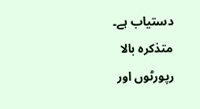دستیاب ہے۔
متذکرہ بالا رپورٹوں اور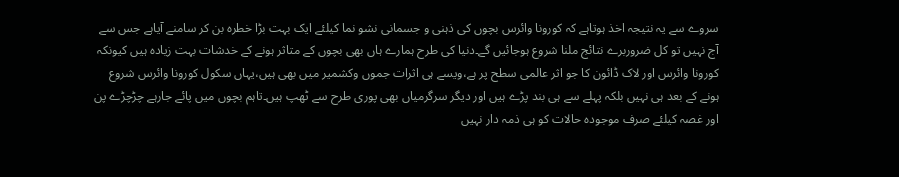سروے سے یہ نتیجہ اخذ ہوتاہے کہ کورونا وائرس بچوں کی ذہنی و جسمانی نشو نما کیلئے ایک بہت بڑا خطرہ بن کر سامنے آیاہے جس سے آج نہیں تو کل ضروربرے نتائج ملنا شروع ہوجائیں گے۔دنیا کی طرح ہمارے ہاں بھی بچوں کے متاثر ہونے کے خدشات بہت زیادہ ہیں کیونکہ کورونا وائرس اور لاک ڈائون کا جو اثر عالمی سطح پر ہے،ویسے ہی اثرات جموں وکشمیر میں بھی ہیں،یہاں سکول کورونا وائرس شروع ہونے کے بعد ہی نہیں بلکہ پہلے سے ہی بند پڑے ہیں اور دیگر سرگرمیاں بھی پوری طرح سے ٹھپ ہیں۔تاہم بچوں میں پائے جارہے چڑچڑے پن اور غصہ کیلئے صرف موجودہ حالات کو ہی ذمہ دار نہیں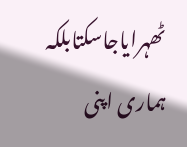ٹھہرایاجاسکتابلکہ ہماری اپنی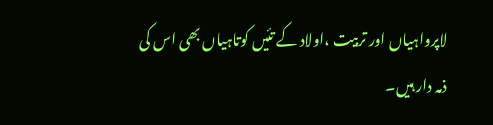لاپرواہیاں اور تربیت ،اولاد کے تئیں کوتاہیاں بھی اس کی ذمہ دار ہیں۔